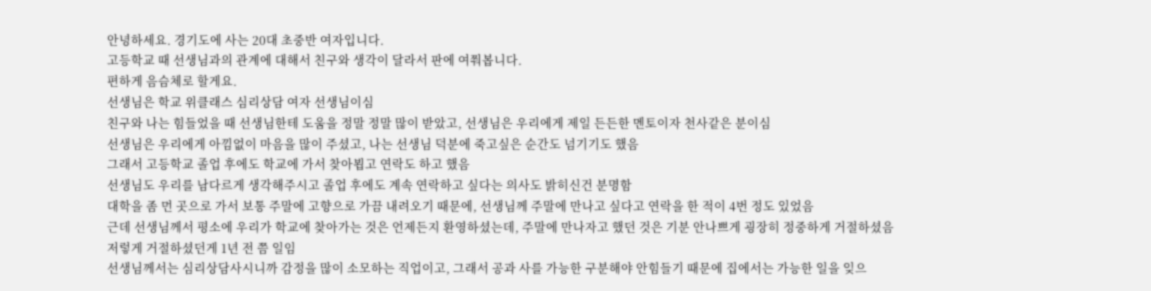안녕하세요. 경기도에 사는 20대 초중반 여자입니다.
고등학교 때 선생님과의 관계에 대해서 친구와 생각이 달라서 판에 여쭤봅니다.
편하게 음슴체로 할게요.
선생님은 학교 위클래스 심리상담 여자 선생님이심
친구와 나는 힘들었을 때 선생님한테 도움을 정말 정말 많이 받았고, 선생님은 우리에게 제일 든든한 멘토이자 천사같은 분이심
선생님은 우리에게 아낌없이 마음을 많이 주셨고, 나는 선생님 덕분에 죽고싶은 순간도 넘기기도 했음
그래서 고등학교 졸업 후에도 학교에 가서 찾아뵙고 연락도 하고 했음
선생님도 우리를 남다르게 생각해주시고 졸업 후에도 계속 연락하고 싶다는 의사도 밝히신건 분명함
대학을 좀 먼 곳으로 가서 보통 주말에 고향으로 가끔 내려오기 때문에, 선생님께 주말에 만나고 싶다고 연락을 한 적이 4번 정도 있었음
근데 선생님께서 평소에 우리가 학교에 찾아가는 것은 언제든지 환영하셨는데, 주말에 만나자고 했던 것은 기분 안나쁘게 굉장히 정중하게 거절하셨음
저렇게 거절하셨던게 1년 전 쯤 일임
선생님께서는 심리상담사시니까 감정을 많이 소모하는 직업이고, 그래서 공과 사를 가능한 구분해야 안힘들기 때문에 집에서는 가능한 일을 잊으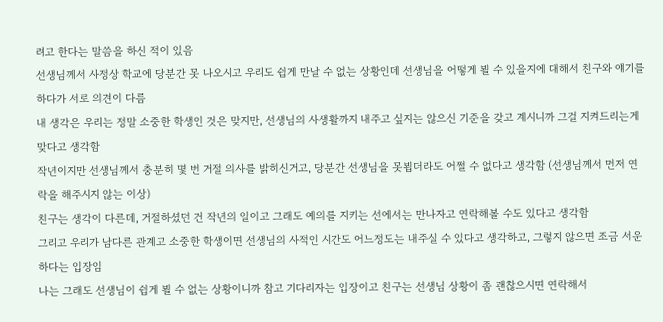려고 한다는 말씀을 하신 적이 있음
선생님께서 사정상 학교에 당분간 못 나오시고 우리도 쉽게 만날 수 없는 상황인데 선생님을 어떻게 뵐 수 있을지에 대해서 친구와 얘기를 하다가 서로 의견이 다름
내 생각은 우리는 정말 소중한 학생인 것은 맞지만, 선생님의 사생활까지 내주고 싶지는 않으신 기준을 갖고 계시니까 그걸 지켜드리는게 맞다고 생각함
작년이지만 선생님께서 충분히 몇 번 거절 의사를 밝히신거고, 당분간 선생님을 못뵙더라도 어쩔 수 없다고 생각함 (선생님께서 먼저 연락을 해주시지 않는 이상)
친구는 생각이 다른데, 거절하셨던 건 작년의 일이고 그래도 예의를 지키는 선에서는 만나자고 연락해볼 수도 있다고 생각함
그리고 우리가 남다른 관계고 소중한 학생이면 선생님의 사적인 시간도 어느정도는 내주실 수 있다고 생각하고, 그렇지 않으면 조금 서운하다는 입장임
나는 그래도 선생님이 쉽게 뵐 수 없는 상황이니까 참고 기다리자는 입장이고 친구는 선생님 상황이 좀 괜찮으시면 연락해서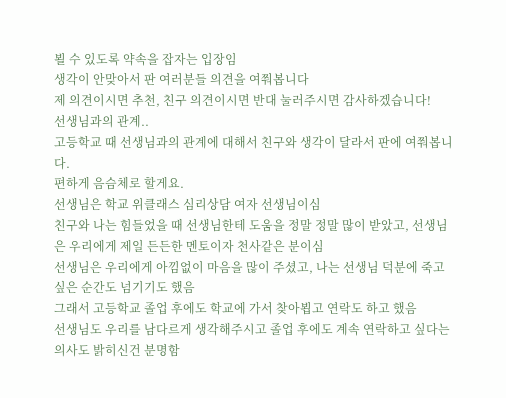뵐 수 있도록 약속을 잡자는 입장임
생각이 안맞아서 판 여러분들 의견을 여쭤봅니다
제 의견이시면 추천, 친구 의견이시면 반대 눌러주시면 감사하겠습니다!
선생님과의 관계..
고등학교 때 선생님과의 관계에 대해서 친구와 생각이 달라서 판에 여쭤봅니다.
편하게 음슴체로 할게요.
선생님은 학교 위클래스 심리상담 여자 선생님이심
친구와 나는 힘들었을 때 선생님한테 도움을 정말 정말 많이 받았고, 선생님은 우리에게 제일 든든한 멘토이자 천사같은 분이심
선생님은 우리에게 아낌없이 마음을 많이 주셨고, 나는 선생님 덕분에 죽고싶은 순간도 넘기기도 했음
그래서 고등학교 졸업 후에도 학교에 가서 찾아뵙고 연락도 하고 했음
선생님도 우리를 남다르게 생각해주시고 졸업 후에도 계속 연락하고 싶다는 의사도 밝히신건 분명함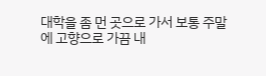대학을 좀 먼 곳으로 가서 보통 주말에 고향으로 가끔 내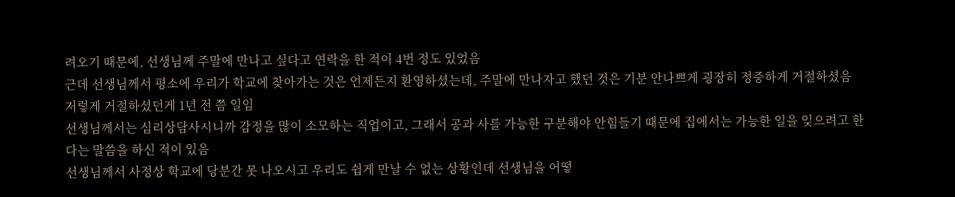려오기 때문에, 선생님께 주말에 만나고 싶다고 연락을 한 적이 4번 정도 있었음
근데 선생님께서 평소에 우리가 학교에 찾아가는 것은 언제든지 환영하셨는데, 주말에 만나자고 했던 것은 기분 안나쁘게 굉장히 정중하게 거절하셨음
저렇게 거절하셨던게 1년 전 쯤 일임
선생님께서는 심리상담사시니까 감정을 많이 소모하는 직업이고, 그래서 공과 사를 가능한 구분해야 안힘들기 때문에 집에서는 가능한 일을 잊으려고 한다는 말씀을 하신 적이 있음
선생님께서 사정상 학교에 당분간 못 나오시고 우리도 쉽게 만날 수 없는 상황인데 선생님을 어떻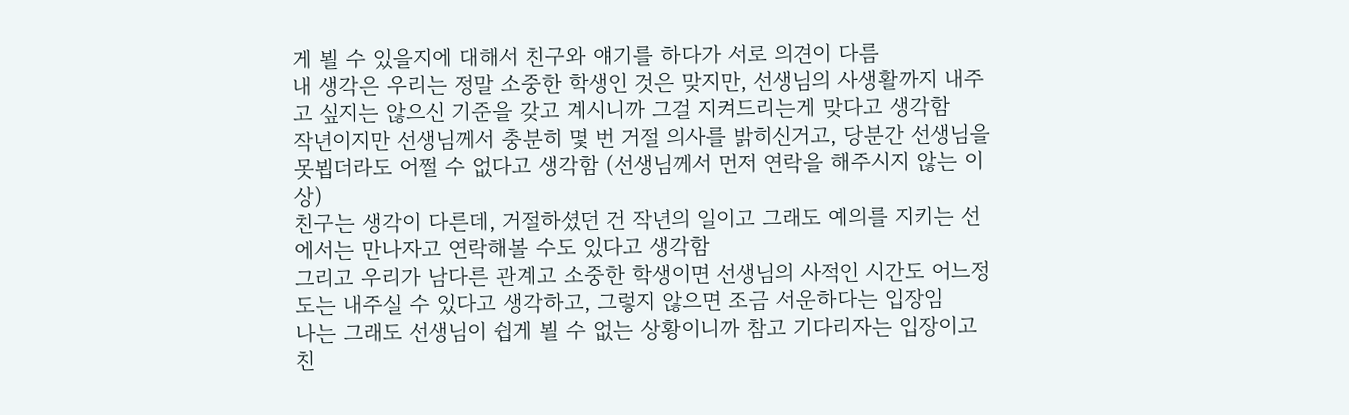게 뵐 수 있을지에 대해서 친구와 얘기를 하다가 서로 의견이 다름
내 생각은 우리는 정말 소중한 학생인 것은 맞지만, 선생님의 사생활까지 내주고 싶지는 않으신 기준을 갖고 계시니까 그걸 지켜드리는게 맞다고 생각함
작년이지만 선생님께서 충분히 몇 번 거절 의사를 밝히신거고, 당분간 선생님을 못뵙더라도 어쩔 수 없다고 생각함 (선생님께서 먼저 연락을 해주시지 않는 이상)
친구는 생각이 다른데, 거절하셨던 건 작년의 일이고 그래도 예의를 지키는 선에서는 만나자고 연락해볼 수도 있다고 생각함
그리고 우리가 남다른 관계고 소중한 학생이면 선생님의 사적인 시간도 어느정도는 내주실 수 있다고 생각하고, 그렇지 않으면 조금 서운하다는 입장임
나는 그래도 선생님이 쉽게 뵐 수 없는 상황이니까 참고 기다리자는 입장이고 친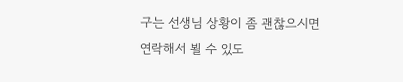구는 선생님 상황이 좀 괜찮으시면 연락해서 뵐 수 있도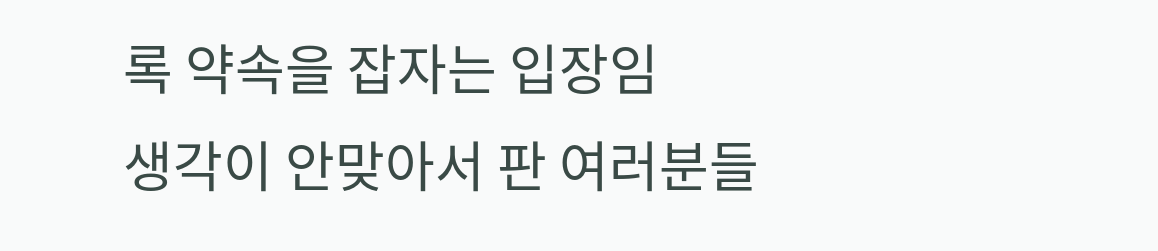록 약속을 잡자는 입장임
생각이 안맞아서 판 여러분들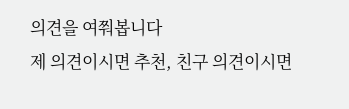의견을 여쭤봅니다
제 의견이시면 추천, 친구 의견이시면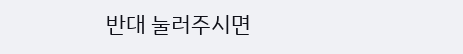반대 눌러주시면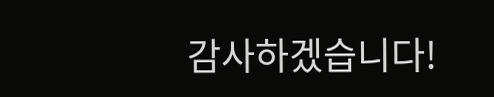감사하겠습니다!